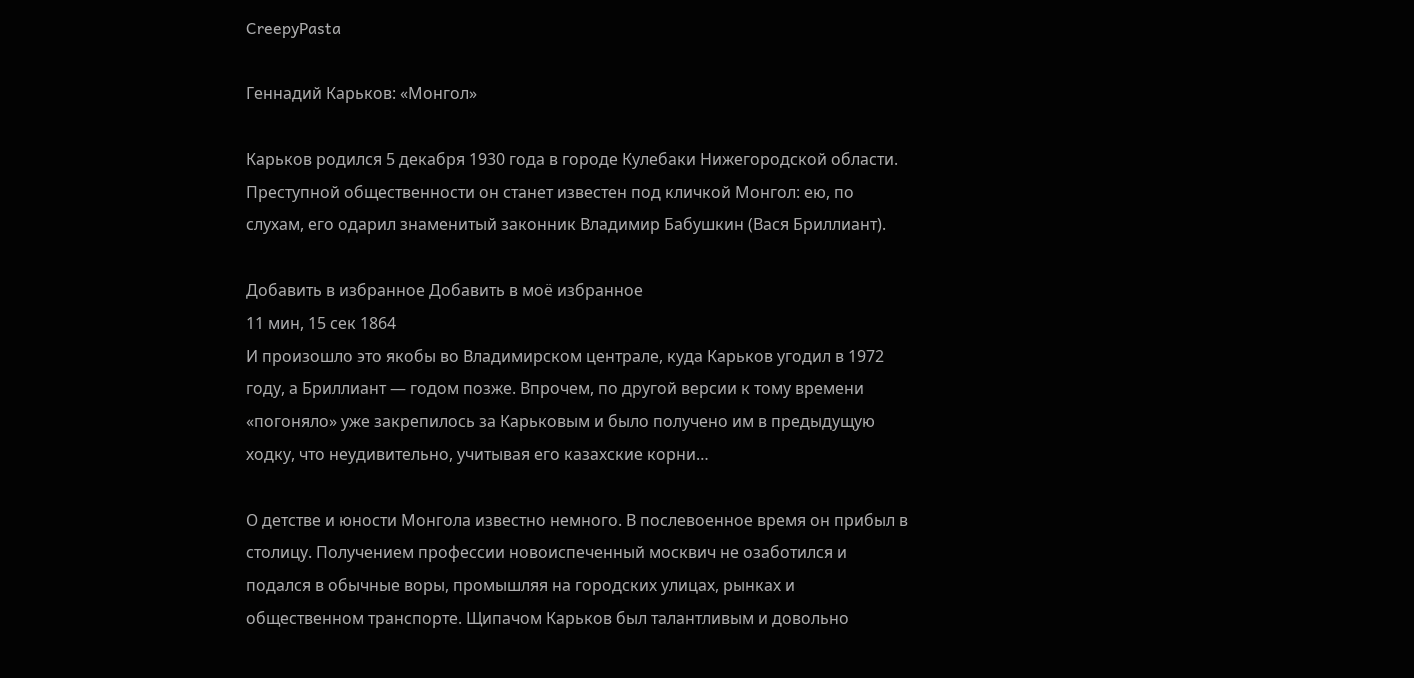CreepyPasta

Геннадий Карьков: «Монгол»

Карьков родился 5 декабря 1930 года в городе Кулебаки Нижегородской области. Преступной общественности он станет известен под кличкой Монгол: ею, по слухам, его одарил знаменитый законник Владимир Бабушкин (Вася Бриллиант).

Добавить в избранное Добавить в моё избранное
11 мин, 15 сек 1864
И произошло это якобы во Владимирском централе, куда Карьков угодил в 1972 году, а Бриллиант — годом позже. Впрочем, по другой версии к тому времени «погоняло» уже закрепилось за Карьковым и было получено им в предыдущую ходку, что неудивительно, учитывая его казахские корни…

О детстве и юности Монгола известно немного. В послевоенное время он прибыл в столицу. Получением профессии новоиспеченный москвич не озаботился и подался в обычные воры, промышляя на городских улицах, рынках и общественном транспорте. Щипачом Карьков был талантливым и довольно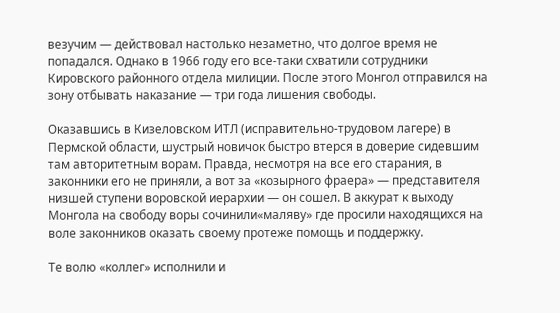везучим — действовал настолько незаметно, что долгое время не попадался. Однако в 1966 году его все-таки схватили сотрудники Кировского районного отдела милиции. После этого Монгол отправился на зону отбывать наказание — три года лишения свободы.

Оказавшись в Кизеловском ИТЛ (исправительно-трудовом лагере) в Пермской области, шустрый новичок быстро втерся в доверие сидевшим там авторитетным ворам. Правда, несмотря на все его старания, в законники его не приняли, а вот за «козырного фраера» — представителя низшей ступени воровской иерархии — он сошел. В аккурат к выходу Монгола на свободу воры сочинили«маляву» где просили находящихся на воле законников оказать своему протеже помощь и поддержку.

Те волю «коллег» исполнили и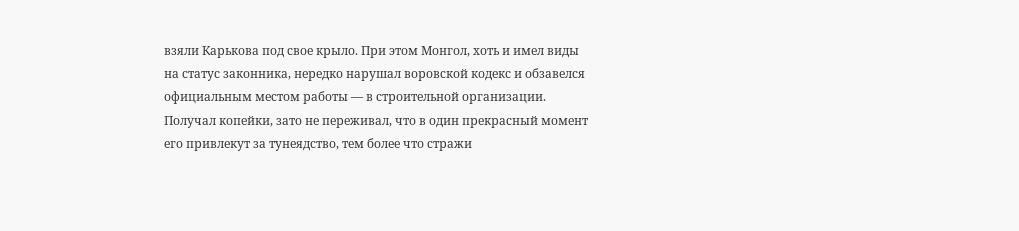взяли Карькова под свое крыло. При этом Монгол, хоть и имел виды на статус законника, нередко нарушал воровской кодекс и обзавелся официальным местом работы — в строительной организации. Получал копейки, зато не переживал, что в один прекрасный момент его привлекут за тунеядство, тем более что стражи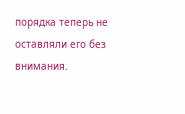порядка теперь не оставляли его без внимания.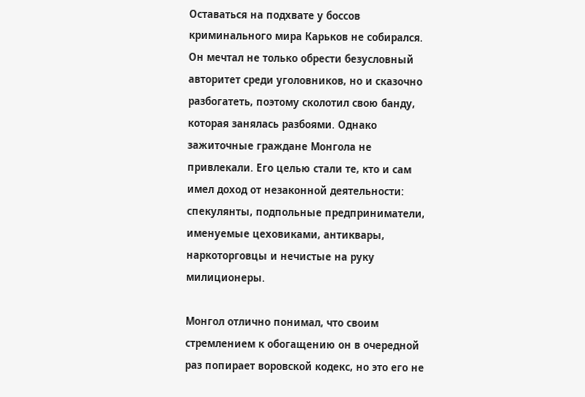Оставаться на подхвате у боссов криминального мира Карьков не собирался. Он мечтал не только обрести безусловный авторитет среди уголовников, но и сказочно разбогатеть, поэтому сколотил свою банду, которая занялась разбоями. Однако зажиточные граждане Монгола не привлекали. Его целью стали те, кто и сам имел доход от незаконной деятельности: спекулянты, подпольные предприниматели, именуемые цеховиками, антиквары, наркоторговцы и нечистые на руку милиционеры.

Монгол отлично понимал, что своим стремлением к обогащению он в очередной раз попирает воровской кодекс, но это его не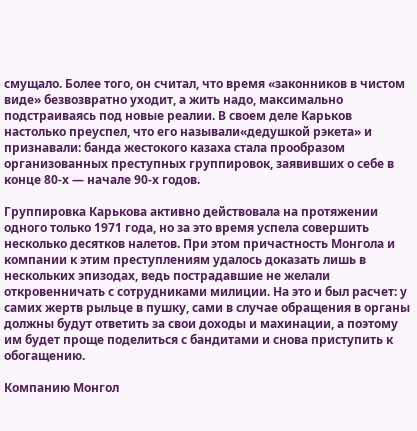смущало. Более того, он считал, что время «законников в чистом виде» безвозвратно уходит, а жить надо, максимально подстраиваясь под новые реалии. В своем деле Карьков настолько преуспел, что его называли«дедушкой рэкета» и признавали: банда жестокого казаха стала прообразом организованных преступных группировок, заявивших о себе в конце 80-х — начале 90-х годов.

Группировка Карькова активно действовала на протяжении одного только 1971 года, но за это время успела совершить несколько десятков налетов. При этом причастность Монгола и компании к этим преступлениям удалось доказать лишь в нескольких эпизодах, ведь пострадавшие не желали откровенничать с сотрудниками милиции. На это и был расчет: у самих жертв рыльце в пушку, сами в случае обращения в органы должны будут ответить за свои доходы и махинации, а поэтому им будет проще поделиться с бандитами и снова приступить к обогащению.

Компанию Монгол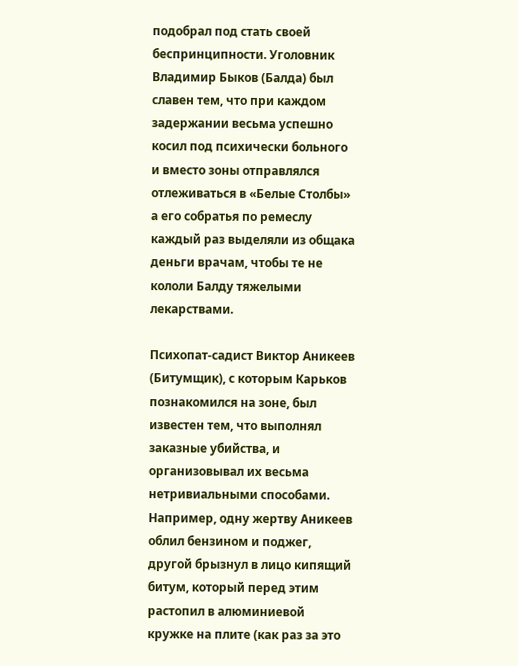подобрал под стать своей беспринципности. Уголовник Владимир Быков (Балда) был славен тем, что при каждом задержании весьма успешно косил под психически больного и вместо зоны отправлялся отлеживаться в «Белые Столбы» а его собратья по ремеслу каждый раз выделяли из общака деньги врачам, чтобы те не кололи Балду тяжелыми лекарствами.

Психопат-садист Виктор Аникеев (Битумщик), с которым Карьков познакомился на зоне, был известен тем, что выполнял заказные убийства, и организовывал их весьма нетривиальными способами. Например, одну жертву Аникеев облил бензином и поджег, другой брызнул в лицо кипящий битум, который перед этим растопил в алюминиевой кружке на плите (как раз за это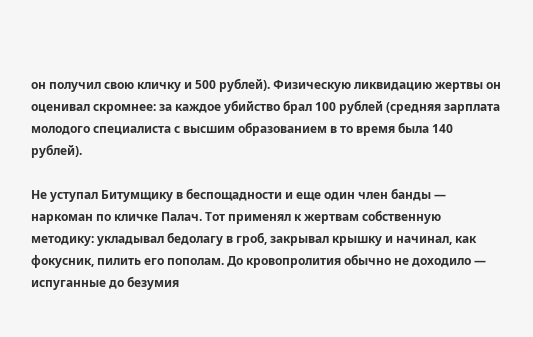он получил свою кличку и 500 рублей). Физическую ликвидацию жертвы он оценивал скромнее: за каждое убийство брал 100 рублей (средняя зарплата молодого специалиста с высшим образованием в то время была 140 рублей).

Не уступал Битумщику в беспощадности и еще один член банды — наркоман по кличке Палач. Тот применял к жертвам собственную методику: укладывал бедолагу в гроб, закрывал крышку и начинал, как фокусник, пилить его пополам. До кровопролития обычно не доходило — испуганные до безумия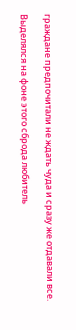граждане предпочитали не ждать чуда и сразу же отдавали все.

Выделялся на фоне этого сброда любитель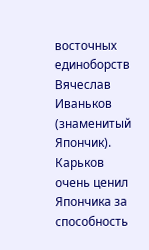восточных единоборств Вячеслав Иваньков (знаменитый Япончик). Карьков очень ценил Япончика за способность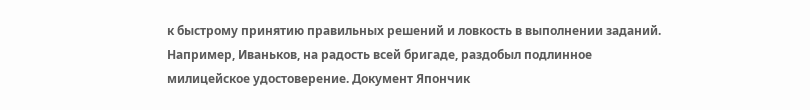к быстрому принятию правильных решений и ловкость в выполнении заданий. Например, Иваньков, на радость всей бригаде, раздобыл подлинное милицейское удостоверение. Документ Япончик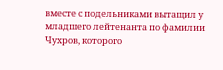вместе с подельниками вытащил у младшего лейтенанта по фамилии Чухров, которого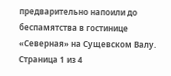предварительно напоили до беспамятства в гостинице «Северная» на Сущевском Валу.
Страница 1 из 4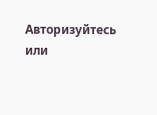Авторизуйтесь или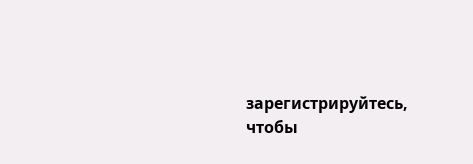зарегистрируйтесь, чтобы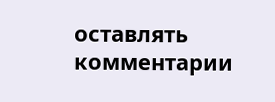оставлять комментарии